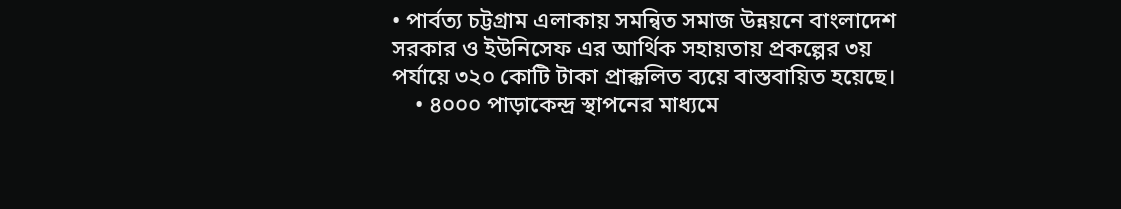• পার্বত্য চট্টগ্রাম এলাকায় সমন্বিত সমাজ উন্নয়নে বাংলাদেশ সরকার ও ইউনিসেফ এর আর্থিক সহায়তায় প্রকল্পের ৩য় পর্যায়ে ৩২০ কোটি টাকা প্রাক্কলিত ব্যয়ে বাস্তবায়িত হয়েছে।
    • ৪০০০ পাড়াকেন্দ্র স্থাপনের মাধ্যমে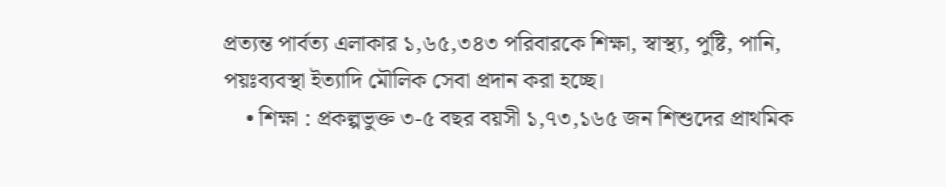প্রত্যন্ত পার্বত্য এলাকার ১,৬৫,৩৪৩ পরিবারকে শিক্ষা, স্বাস্থ্য, পুষ্টি, পানি, পয়ঃব্যবস্থা ইত্যাদি মৌলিক সেবা প্রদান করা হচ্ছে।
    • শিক্ষা : প্রকল্পভুক্ত ৩-৫ বছর বয়সী ১,৭৩,১৬৫ জন শিশুদের প্রাথমিক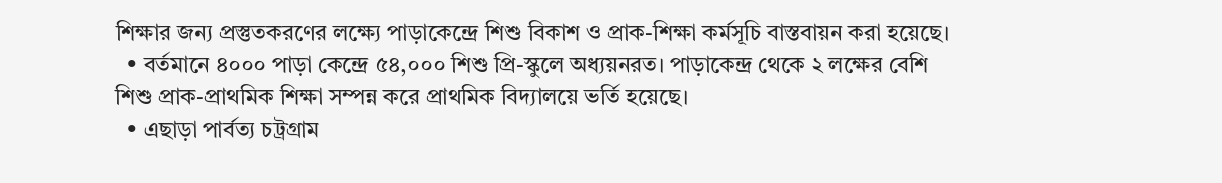শিক্ষার জন্য প্রস্তুতকরণের লক্ষ্যে পাড়াকেন্দ্রে শিশু বিকাশ ও প্রাক-শিক্ষা কর্মসূচি বাস্তবায়ন করা হয়েছে।
  • বর্তমানে ৪০০০ পাড়া কেন্দ্রে ৫৪,০০০ শিশু প্রি-স্কুলে অধ্যয়নরত। পাড়াকেন্দ্র থেকে ২ লক্ষের বেশি শিশু প্রাক-প্রাথমিক শিক্ষা সম্পন্ন করে প্রাথমিক বিদ্যালয়ে ভর্তি হয়েছে।
  • এছাড়া পার্বত্য চট্রগ্রাম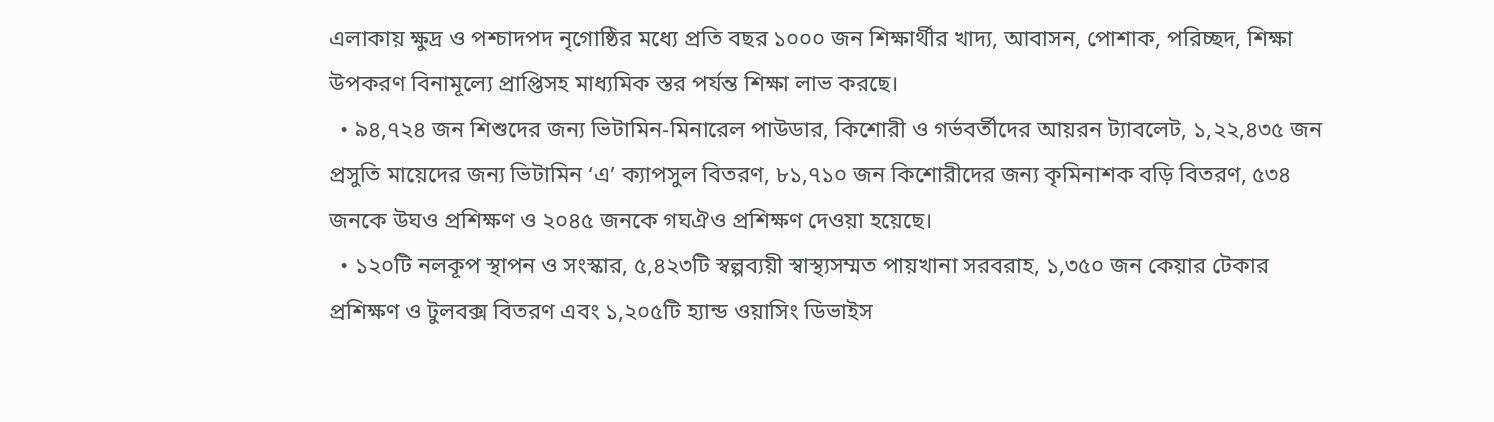এলাকায় ক্ষুদ্র ও পশ্চাদপদ নৃগোষ্ঠির মধ্যে প্রতি বছর ১০০০ জন শিক্ষার্থীর খাদ্য, আবাসন, পোশাক, পরিচ্ছদ, শিক্ষা উপকরণ বিনামূল্যে প্রাপ্তিসহ মাধ্যমিক স্তর পর্যন্ত শিক্ষা লাভ করছে।
  • ৯৪,৭২৪ জন শিশুদের জন্য ভিটামিন-মিনারেল পাউডার, কিশোরী ও গর্ভবর্তীদের আয়রন ট্যাবলেট, ১,২২,৪৩৫ জন প্রসুতি মায়েদের জন্য ভিটামিন ‘এ’ ক্যাপসুল বিতরণ, ৮১,৭১০ জন কিশোরীদের জন্য কৃমিনাশক বড়ি বিতরণ, ৫৩৪ জনকে উঘও প্রশিক্ষণ ও ২০৪৫ জনকে গঘঐও প্রশিক্ষণ দেওয়া হয়েছে।
  • ১২০টি নলকূপ স্থাপন ও সংস্কার, ৫,৪২৩টি স্বল্পব্যয়ী স্বাস্থ্যসম্মত পায়খানা সরবরাহ, ১,৩৫০ জন কেয়ার টেকার প্রশিক্ষণ ও টুলবক্স বিতরণ এবং ১,২০৫টি হ্যান্ড ওয়াসিং ডিভাইস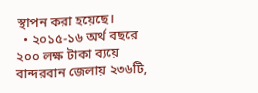স্থাপন করা হয়েছে।
  • ২০১৫-১৬ অর্থ বছরে ২০০ লক্ষ টাকা ব্যয়ে বান্দরবান জেলায় ২৩৬টি,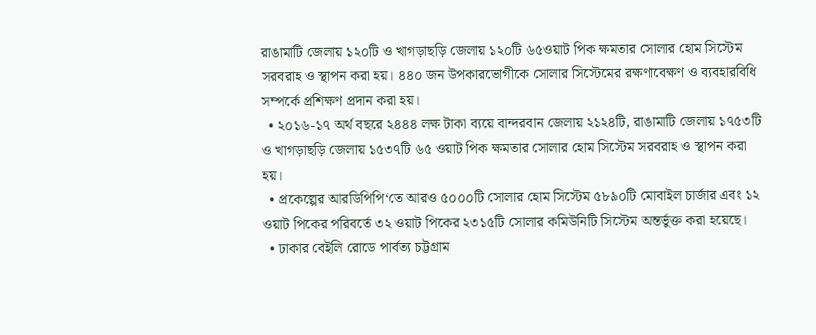রাঙামাটি জেলায় ১২০টি ও খাগড়াছড়ি জেলায় ১২০টি ৬৫ওয়াট পিক ক্ষমতার সোলার হোম সিস্টেম সরবরাহ ও স্থাপন করা হয়। ৪৪০ জন উপকারভোগীকে সোলার সিস্টেমের রক্ষণাবেক্ষণ ও ব্যবহারবিধি সম্পর্কে প্রশিক্ষণ প্রদান করা হয়।
  • ২০১৬-১৭ অর্থ বছরে ২৪৪৪ লক্ষ টাকা ব্যয়ে বান্দরবান জেলায় ২১২৪টি, রাঙামাটি জেলায় ১৭৫৩টি ও খাগড়াছড়ি জেলায় ১৫৩৭টি ৬৫ ওয়াট পিক ক্ষমতার সোলার হোম সিস্টেম সরবরাহ ও স্থাপন করা হয়।
  • প্রকেল্পের আরডিপিপি‘তে আরও ৫০০০টি সোলার হোম সিস্টেম ৫৮৯০টি মোবাইল চার্জার এবং ১২ ওয়াট পিকের পরিবর্তে ৩২ ওয়াট পিকের ২৩১৫টি সোলার কমিউনিটি সিস্টেম অন্তর্ভুক্ত করা হয়েছে।
  • ঢাকার বেইলি রোডে পার্বত্য চট্টগ্রাম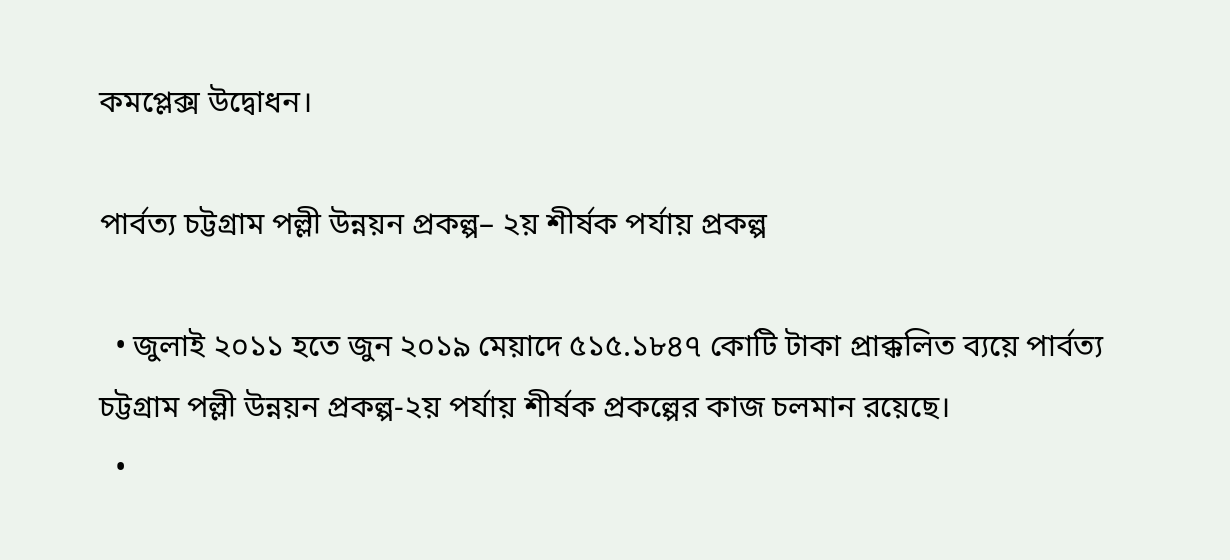কমপ্লেক্স উদ্বোধন।

পার্বত্য চট্টগ্রাম পল্লী উন্নয়ন প্রকল্প– ২য় শীর্ষক পর্যায় প্রকল্প

  • জুলাই ২০১১ হতে জুন ২০১৯ মেয়াদে ৫১৫.১৮৪৭ কোটি টাকা প্রাক্কলিত ব্যয়ে পার্বত্য চট্টগ্রাম পল্লী উন্নয়ন প্রকল্প-২য় পর্যায় শীর্ষক প্রকল্পের কাজ চলমান রয়েছে।
  •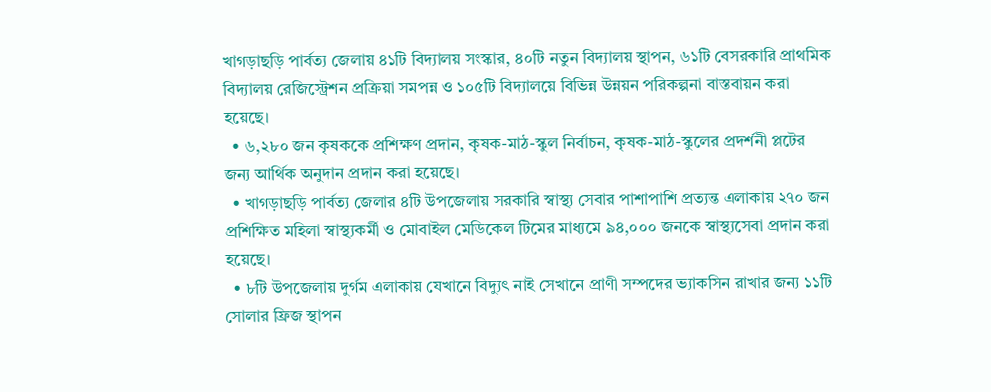খাগড়াছড়ি পার্বত্য জেলায় ৪১টি বিদ্যালয় সংস্কার, ৪০টি নতুন বিদ্যালয় স্থাপন, ৬১টি বেসরকারি প্রাথমিক বিদ্যালয় রেজিস্ট্রেশন প্রক্রিয়া সমপন্ন ও ১০৫টি বিদ্যালয়ে বিভিন্ন উন্নয়ন পরিকল্পনা বাস্তবায়ন করা হয়েছে।
  • ৬,২৮০ জন কৃষককে প্রশিক্ষণ প্রদান, কৃষক-মাঠ-স্কুল নির্বাচন, কৃষক-মাঠ-স্কুলের প্রদর্শনী প্লটের জন্য আর্থিক অনুদান প্রদান করা হয়েছে।
  • খাগড়াছড়ি পার্বত্য জেলার ৪টি উপজেলায় সরকারি স্বাস্থ্য সেবার পাশাপাশি প্রত্যন্ত এলাকায় ২৭০ জন প্রশিক্ষিত মহিলা স্বাস্থ্যকর্মী ও মোবাইল মেডিকেল টিমের মাধ্যমে ৯৪,০০০ জনকে স্বাস্থ্যসেবা প্রদান করা হয়েছে।
  • ৮টি উপজেলায় দুর্গম এলাকায় যেখানে বিদ্যুৎ নাই সেখানে প্রাণী সম্পদের ভ্যাকসিন রাখার জন্য ১১টি সোলার ফ্রিজ স্থাপন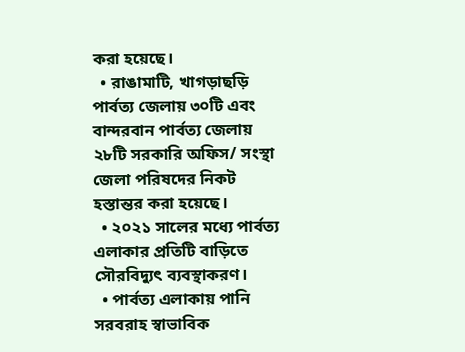করা হয়েছে।
  • রাঙামাটি, খাগড়াছড়ি পার্বত্য জেলায় ৩০টি এবং বান্দরবান পার্বত্য জেলায় ২৮টি সরকারি অফিস/ সংস্থা জেলা পরিষদের নিকট হস্তান্তর করা হয়েছে।
  • ২০২১ সালের মধ্যে পার্বত্য এলাকার প্রতিটি বাড়িতে সৌরবিদ্যুৎ ব্যবস্থাকরণ।
  • পার্বত্য এলাকায় পানি সরবরাহ স্বাভাবিক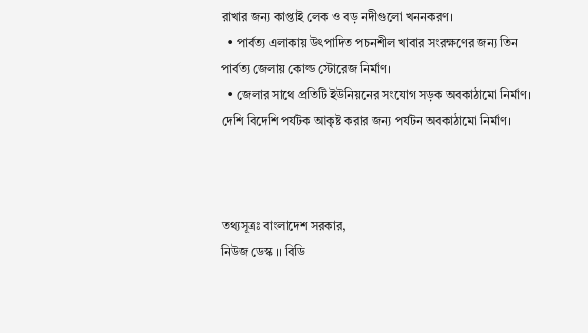রাখার জন্য কাপ্তাই লেক ও বড় নদীগুলো খননকরণ।
  • পার্বত্য এলাকায় উৎপাদিত পচনশীল খাবার সংরক্ষণের জন্য তিন পার্বত্য জেলায় কোল্ড স্টোরেজ নির্মাণ।
  • জেলার সাথে প্রতিটি ইউনিয়নের সংযোগ সড়ক অবকাঠামো নির্মাণ। দেশি বিদেশি পর্যটক আকৃষ্ট করার জন্য পর্যটন অবকাঠামো নির্মাণ।



তথ্যসূত্রঃ বাংলাদেশ সরকার,
নিউজ ডেস্ক ।। বিডি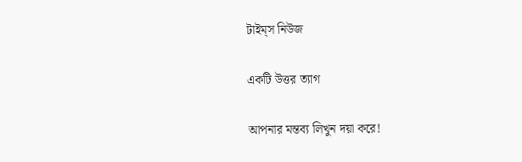টাইম্‌স নিউজ

একটি উত্তর ত্যাগ

আপনার মন্তব্য লিখুন দয়া করে!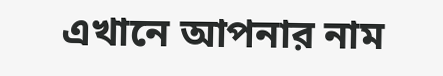এখানে আপনার নাম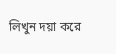লিখুন দয়া করে